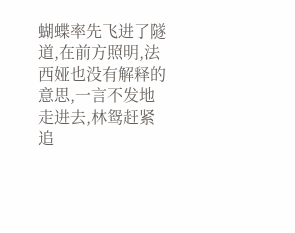蝴蝶率先飞进了隧道,在前方照明,法西娅也没有解释的意思,一言不发地走进去,林鸳赶紧追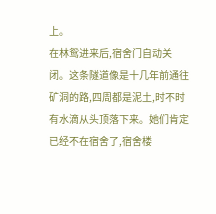上。
在林鸳进来后,宿舍门自动关闭。这条隧道像是十几年前通往矿洞的路,四周都是泥土,时不时有水滴从头顶落下来。她们肯定已经不在宿舍了,宿舍楼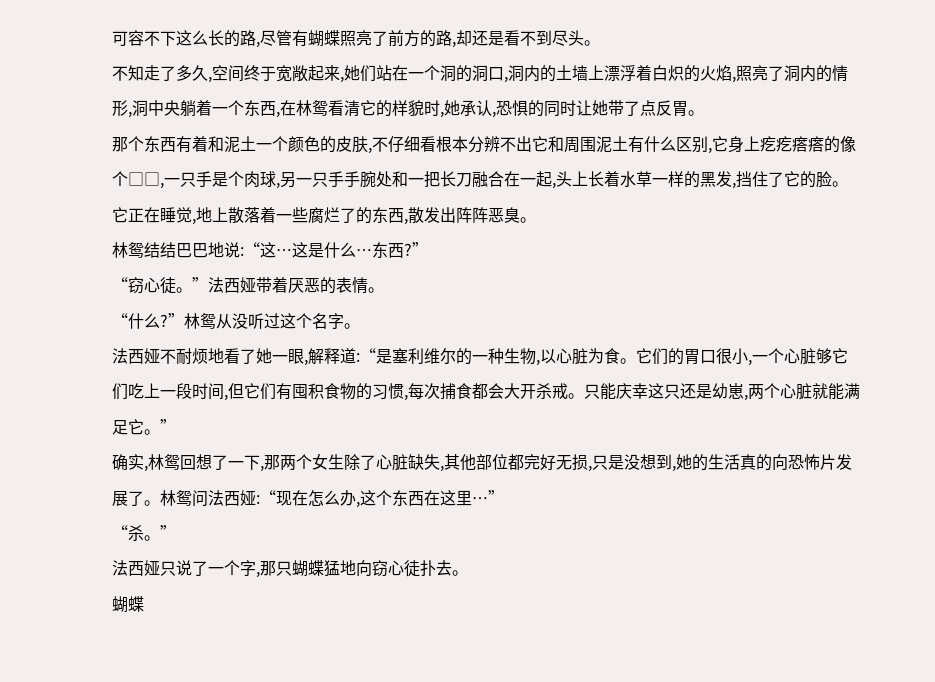可容不下这么长的路,尽管有蝴蝶照亮了前方的路,却还是看不到尽头。
不知走了多久,空间终于宽敞起来,她们站在一个洞的洞口,洞内的土墙上漂浮着白炽的火焰,照亮了洞内的情形,洞中央躺着一个东西,在林鸳看清它的样貌时,她承认,恐惧的同时让她带了点反胃。
那个东西有着和泥土一个颜色的皮肤,不仔细看根本分辨不出它和周围泥土有什么区别,它身上疙疙瘩瘩的像个□□,一只手是个肉球,另一只手手腕处和一把长刀融合在一起,头上长着水草一样的黑发,挡住了它的脸。它正在睡觉,地上散落着一些腐烂了的东西,散发出阵阵恶臭。
林鸳结结巴巴地说:“这…这是什么…东西?”
“窃心徒。”法西娅带着厌恶的表情。
“什么?”林鸳从没听过这个名字。
法西娅不耐烦地看了她一眼,解释道:“是塞利维尔的一种生物,以心脏为食。它们的胃口很小,一个心脏够它们吃上一段时间,但它们有囤积食物的习惯,每次捕食都会大开杀戒。只能庆幸这只还是幼崽,两个心脏就能满足它。”
确实,林鸳回想了一下,那两个女生除了心脏缺失,其他部位都完好无损,只是没想到,她的生活真的向恐怖片发展了。林鸳问法西娅:“现在怎么办,这个东西在这里…”
“杀。”
法西娅只说了一个字,那只蝴蝶猛地向窃心徒扑去。
蝴蝶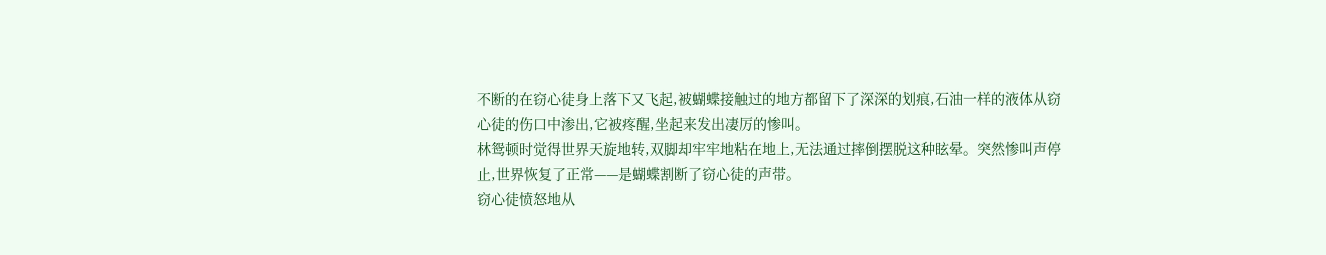不断的在窃心徒身上落下又飞起,被蝴蝶接触过的地方都留下了深深的划痕,石油一样的液体从窃心徒的伤口中渗出,它被疼醒,坐起来发出凄厉的惨叫。
林鸳顿时觉得世界天旋地转,双脚却牢牢地粘在地上,无法通过摔倒摆脱这种眩晕。突然惨叫声停止,世界恢复了正常——是蝴蝶割断了窃心徒的声带。
窃心徒愤怒地从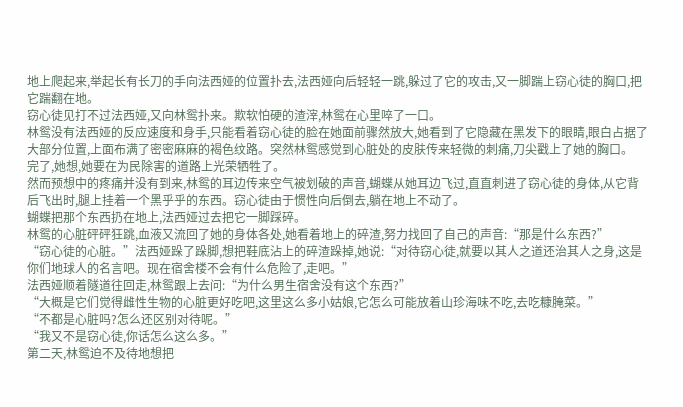地上爬起来,举起长有长刀的手向法西娅的位置扑去,法西娅向后轻轻一跳,躲过了它的攻击,又一脚踹上窃心徒的胸口,把它踹翻在地。
窃心徒见打不过法西娅,又向林鸳扑来。欺软怕硬的渣滓,林鸳在心里啐了一口。
林鸳没有法西娅的反应速度和身手,只能看着窃心徒的脸在她面前骤然放大,她看到了它隐藏在黑发下的眼睛,眼白占据了大部分位置,上面布满了密密麻麻的褐色纹路。突然林鸳感觉到心脏处的皮肤传来轻微的刺痛,刀尖戳上了她的胸口。
完了,她想,她要在为民除害的道路上光荣牺牲了。
然而预想中的疼痛并没有到来,林鸳的耳边传来空气被划破的声音,蝴蝶从她耳边飞过,直直刺进了窃心徒的身体,从它背后飞出时,腿上挂着一个黑乎乎的东西。窃心徒由于惯性向后倒去,躺在地上不动了。
蝴蝶把那个东西扔在地上,法西娅过去把它一脚踩碎。
林鸳的心脏砰砰狂跳,血液又流回了她的身体各处,她看着地上的碎渣,努力找回了自己的声音:“那是什么东西?”
“窃心徒的心脏。”法西娅跺了跺脚,想把鞋底沾上的碎渣跺掉,她说:“对待窃心徒,就要以其人之道还治其人之身,这是你们地球人的名言吧。现在宿舍楼不会有什么危险了,走吧。”
法西娅顺着隧道往回走,林鸳跟上去问:“为什么男生宿舍没有这个东西?”
“大概是它们觉得雌性生物的心脏更好吃吧,这里这么多小姑娘,它怎么可能放着山珍海味不吃,去吃糠腌菜。”
“不都是心脏吗?怎么还区别对待呢。”
“我又不是窃心徒,你话怎么这么多。”
第二天,林鸳迫不及待地想把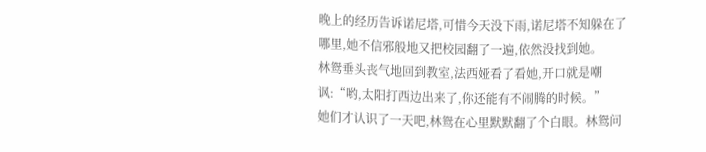晚上的经历告诉诺尼塔,可惜今天没下雨,诺尼塔不知躲在了哪里,她不信邪般地又把校园翻了一遍,依然没找到她。
林鸳垂头丧气地回到教室,法西娅看了看她,开口就是嘲讽:“哟,太阳打西边出来了,你还能有不闹腾的时候。”
她们才认识了一天吧,林鸳在心里默默翻了个白眼。林鸳问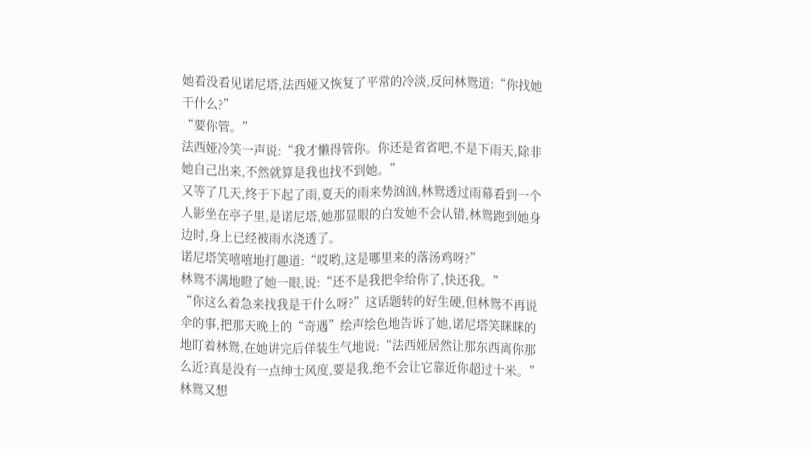她看没看见诺尼塔,法西娅又恢复了平常的冷淡,反问林鸳道:“你找她干什么?”
“要你管。”
法西娅冷笑一声说:“我才懒得管你。你还是省省吧,不是下雨天,除非她自己出来,不然就算是我也找不到她。”
又等了几天,终于下起了雨,夏天的雨来势汹汹,林鸳透过雨幕看到一个人影坐在亭子里,是诺尼塔,她那显眼的白发她不会认错,林鸳跑到她身边时,身上已经被雨水浇透了。
诺尼塔笑嘻嘻地打趣道:“哎哟,这是哪里来的落汤鸡呀?”
林鸳不满地瞪了她一眼,说:“还不是我把伞给你了,快还我。”
“你这么着急来找我是干什么呀?”这话题转的好生硬,但林鸳不再说伞的事,把那天晚上的“奇遇”绘声绘色地告诉了她,诺尼塔笑眯眯的地盯着林鸳,在她讲完后佯装生气地说:“法西娅居然让那东西离你那么近?真是没有一点绅士风度,要是我,绝不会让它靠近你超过十米。”
林鸳又想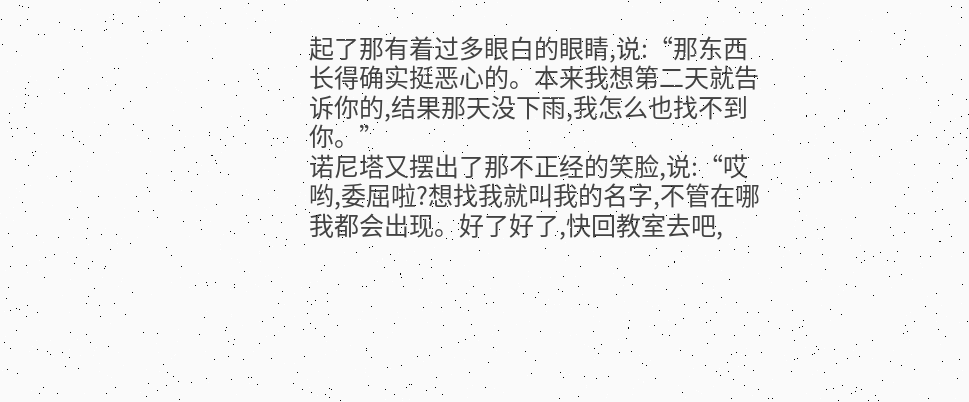起了那有着过多眼白的眼睛,说:“那东西长得确实挺恶心的。本来我想第二天就告诉你的,结果那天没下雨,我怎么也找不到你。”
诺尼塔又摆出了那不正经的笑脸,说:“哎哟,委屈啦?想找我就叫我的名字,不管在哪我都会出现。好了好了,快回教室去吧,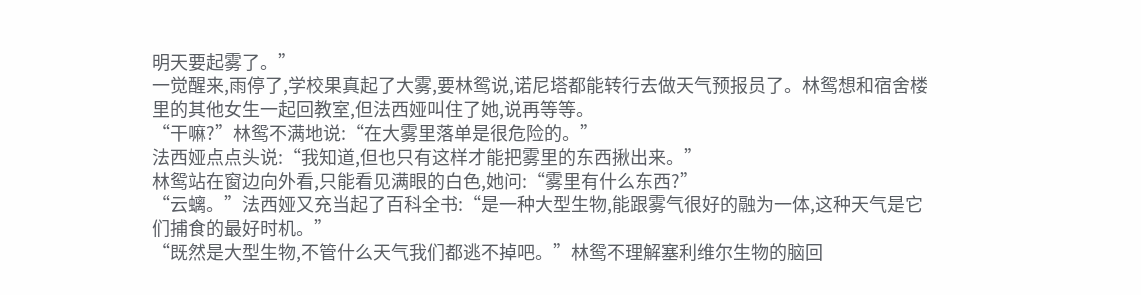明天要起雾了。”
一觉醒来,雨停了,学校果真起了大雾,要林鸳说,诺尼塔都能转行去做天气预报员了。林鸳想和宿舍楼里的其他女生一起回教室,但法西娅叫住了她,说再等等。
“干嘛?”林鸳不满地说:“在大雾里落单是很危险的。”
法西娅点点头说:“我知道,但也只有这样才能把雾里的东西揪出来。”
林鸳站在窗边向外看,只能看见满眼的白色,她问:“雾里有什么东西?”
“云螭。”法西娅又充当起了百科全书:“是一种大型生物,能跟雾气很好的融为一体,这种天气是它们捕食的最好时机。”
“既然是大型生物,不管什么天气我们都逃不掉吧。”林鸳不理解塞利维尔生物的脑回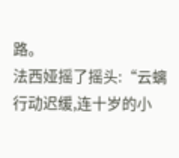路。
法西娅摇了摇头:“云螭行动迟缓,连十岁的小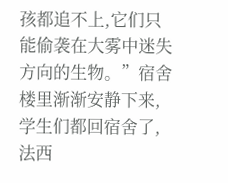孩都追不上,它们只能偷袭在大雾中迷失方向的生物。”宿舍楼里渐渐安静下来,学生们都回宿舍了,法西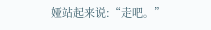娅站起来说:“走吧。”